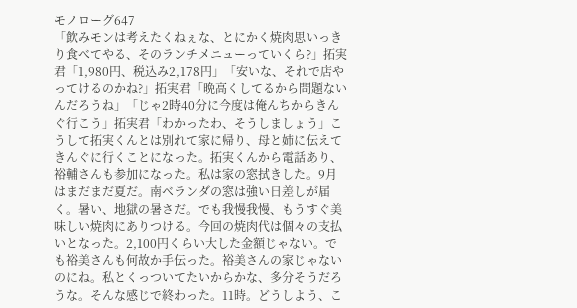モノローグ647
「飲みモンは考えたくねぇな、とにかく焼肉思いっきり食べてやる、そのランチメニューっていくら?」拓実君「1,980円、税込み2,178円」「安いな、それで店やってけるのかね?」拓実君「晩高くしてるから問題ないんだろうね」「じゃ2時40分に今度は俺んちからきんぐ行こう」拓実君「わかったわ、そうしましょう」こうして拓実くんとは別れて家に帰り、母と姉に伝えてきんぐに行くことになった。拓実くんから電話あり、裕輔さんも参加になった。私は家の窓拭きした。9月はまだまだ夏だ。南ベランダの窓は強い日差しが届く。暑い、地獄の暑さだ。でも我慢我慢、もうすぐ美味しい焼肉にありつける。今回の焼肉代は個々の支払いとなった。2,100円くらい大した金額じゃない。でも裕美さんも何故か手伝った。裕美さんの家じゃないのにね。私とくっついてたいからかな、多分そうだろうな。そんな感じで終わった。11時。どうしよう、こ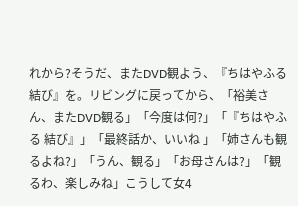れから?そうだ、またDVD観よう、『ちはやふる 結び』を。リビングに戻ってから、「裕美さん、またDVD観る」「今度は何?」「『ちはやふる 結び』」「最終話か、いいね 」「姉さんも観るよね?」「うん、観る」「お母さんは?」「観るわ、楽しみね」こうして女4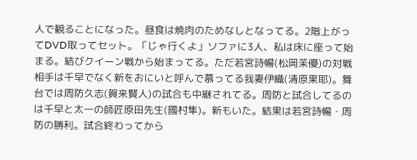人で観ることになった。昼食は焼肉のためなしとなってる。2階上がってDVD取ってセット。「じゃ行くよ」ソファに3人、私は床に座って始まる。結びクイーン戦から始まってる。ただ若宮詩暢(松岡茉優)の対戦相手は千早でなく新をおにいと呼んで慕ってる我妻伊織(清原果耶)。舞台では周防久志(賀来賢人)の試合も中継されてる。周防と試合してるのは千早と太一の師匠原田先生(國村隼)。新もいた。結果は若宮詩暢・周防の勝利。試合終わってから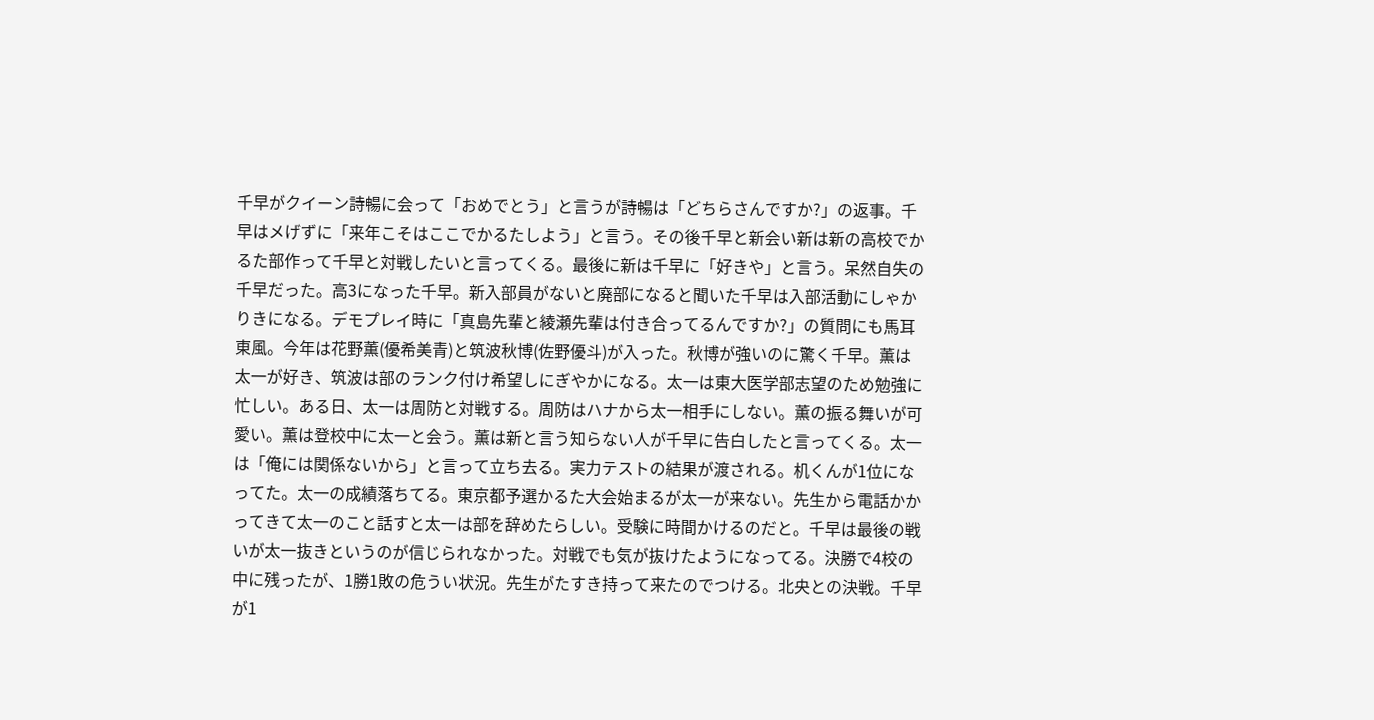千早がクイーン詩暢に会って「おめでとう」と言うが詩暢は「どちらさんですか?」の返事。千早はメげずに「来年こそはここでかるたしよう」と言う。その後千早と新会い新は新の高校でかるた部作って千早と対戦したいと言ってくる。最後に新は千早に「好きや」と言う。呆然自失の千早だった。高3になった千早。新入部員がないと廃部になると聞いた千早は入部活動にしゃかりきになる。デモプレイ時に「真島先輩と綾瀬先輩は付き合ってるんですか?」の質問にも馬耳東風。今年は花野薫(優希美青)と筑波秋博(佐野優斗)が入った。秋博が強いのに驚く千早。薫は太一が好き、筑波は部のランク付け希望しにぎやかになる。太一は東大医学部志望のため勉強に忙しい。ある日、太一は周防と対戦する。周防はハナから太一相手にしない。薫の振る舞いが可愛い。薫は登校中に太一と会う。薫は新と言う知らない人が千早に告白したと言ってくる。太一は「俺には関係ないから」と言って立ち去る。実力テストの結果が渡される。机くんが1位になってた。太一の成績落ちてる。東京都予選かるた大会始まるが太一が来ない。先生から電話かかってきて太一のこと話すと太一は部を辞めたらしい。受験に時間かけるのだと。千早は最後の戦いが太一抜きというのが信じられなかった。対戦でも気が抜けたようになってる。決勝で4校の中に残ったが、1勝1敗の危うい状況。先生がたすき持って来たのでつける。北央との決戦。千早が1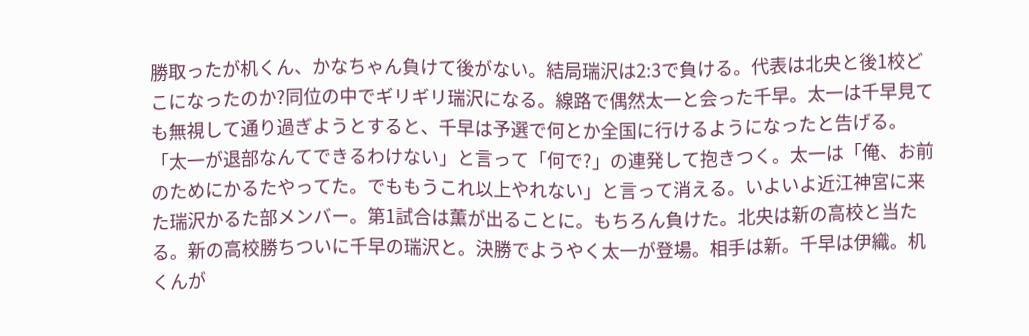勝取ったが机くん、かなちゃん負けて後がない。結局瑞沢は2:3で負ける。代表は北央と後1校どこになったのか?同位の中でギリギリ瑞沢になる。線路で偶然太一と会った千早。太一は千早見ても無視して通り過ぎようとすると、千早は予選で何とか全国に行けるようになったと告げる。「太一が退部なんてできるわけない」と言って「何で?」の連発して抱きつく。太一は「俺、お前のためにかるたやってた。でももうこれ以上やれない」と言って消える。いよいよ近江神宮に来た瑞沢かるた部メンバー。第1試合は薫が出ることに。もちろん負けた。北央は新の高校と当たる。新の高校勝ちついに千早の瑞沢と。決勝でようやく太一が登場。相手は新。千早は伊織。机くんが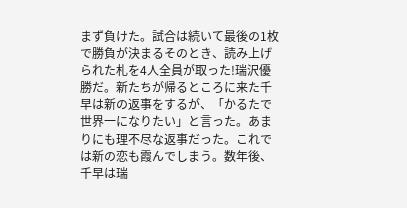まず負けた。試合は続いて最後の1枚で勝負が決まるそのとき、読み上げられた札を4人全員が取った!瑞沢優勝だ。新たちが帰るところに来た千早は新の返事をするが、「かるたで世界一になりたい」と言った。あまりにも理不尽な返事だった。これでは新の恋も霞んでしまう。数年後、千早は瑞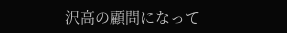沢高の顧問になって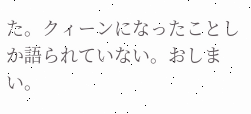た。クィーンになったことしか語られていない。おしまい。